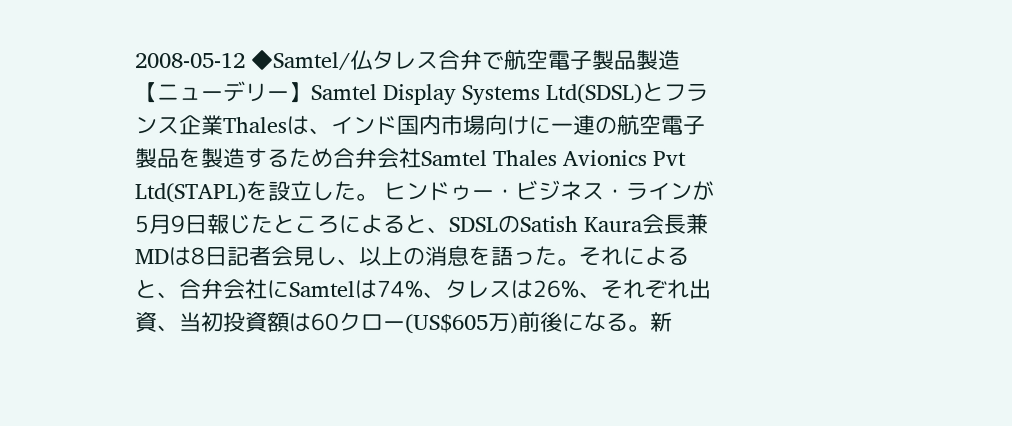2008-05-12 ◆Samtel/仏タレス合弁で航空電子製品製造 【ニューデリー】Samtel Display Systems Ltd(SDSL)とフランス企業Thalesは、インド国内市場向けに一連の航空電子製品を製造するため合弁会社Samtel Thales Avionics Pvt Ltd(STAPL)を設立した。 ヒンドゥー・ビジネス・ラインが5月9日報じたところによると、SDSLのSatish Kaura会長兼MDは8日記者会見し、以上の消息を語った。それによると、合弁会社にSamtelは74%、タレスは26%、それぞれ出資、当初投資額は60クロー(US$605万)前後になる。新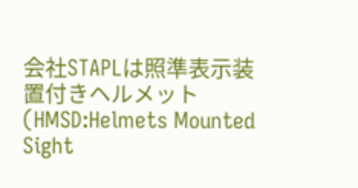会社STAPLは照準表示装置付きヘルメット(HMSD:Helmets Mounted Sight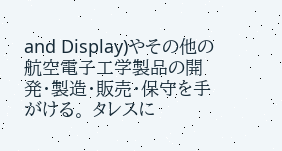and Display)やその他の航空電子工学製品の開発・製造・販売・保守を手がける。 タレスに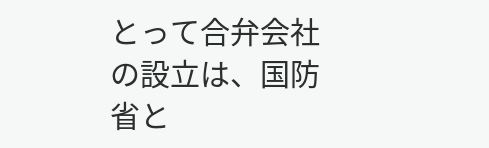とって合弁会社の設立は、国防省と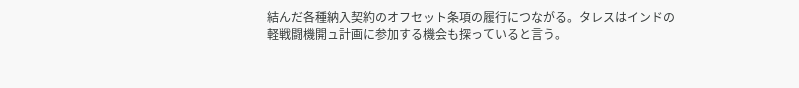結んだ各種納入契約のオフセット条項の履行につながる。タレスはインドの軽戦闘機開ュ計画に参加する機会も探っていると言う。